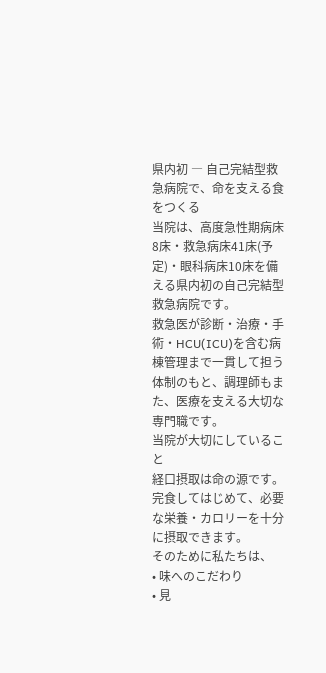県内初 ― 自己完結型救急病院で、命を支える食をつくる
当院は、高度急性期病床8床・救急病床41床(予定)・眼科病床10床を備える県内初の自己完結型救急病院です。
救急医が診断・治療・手術・HCU(ICU)を含む病棟管理まで一貫して担う体制のもと、調理師もまた、医療を支える大切な専門職です。
当院が大切にしていること
経口摂取は命の源です。
完食してはじめて、必要な栄養・カロリーを十分に摂取できます。
そのために私たちは、
• 味へのこだわり
• 見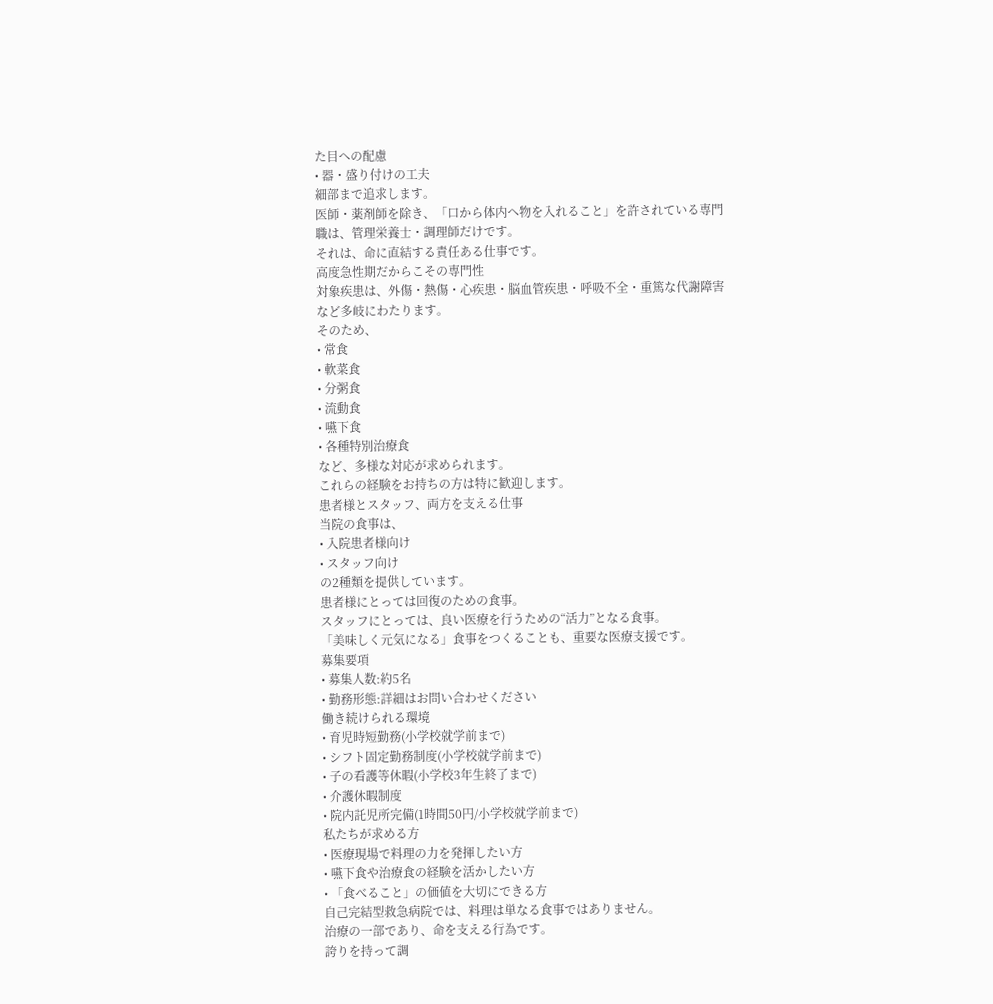た目への配慮
• 器・盛り付けの工夫
細部まで追求します。
医師・薬剤師を除き、「口から体内へ物を入れること」を許されている専門職は、管理栄養士・調理師だけです。
それは、命に直結する責任ある仕事です。
高度急性期だからこその専門性
対象疾患は、外傷・熱傷・心疾患・脳血管疾患・呼吸不全・重篤な代謝障害など多岐にわたります。
そのため、
• 常食
• 軟菜食
• 分粥食
• 流動食
• 嚥下食
• 各種特別治療食
など、多様な対応が求められます。
これらの経験をお持ちの方は特に歓迎します。
患者様とスタッフ、両方を支える仕事
当院の食事は、
• 入院患者様向け
• スタッフ向け
の2種類を提供しています。
患者様にとっては回復のための食事。
スタッフにとっては、良い医療を行うための“活力”となる食事。
「美味しく元気になる」食事をつくることも、重要な医療支援です。
募集要項
• 募集人数:約5名
• 勤務形態:詳細はお問い合わせください
働き続けられる環境
• 育児時短勤務(小学校就学前まで)
• シフト固定勤務制度(小学校就学前まで)
• 子の看護等休暇(小学校3年生終了まで)
• 介護休暇制度
• 院内託児所完備(1時間50円/小学校就学前まで)
私たちが求める方
• 医療現場で料理の力を発揮したい方
• 嚥下食や治療食の経験を活かしたい方
• 「食べること」の価値を大切にできる方
自己完結型救急病院では、料理は単なる食事ではありません。
治療の一部であり、命を支える行為です。
誇りを持って調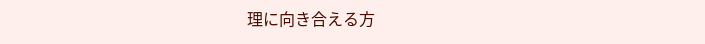理に向き合える方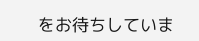をお待ちしていま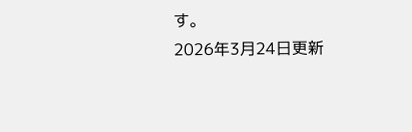す。
2026年3月24日更新